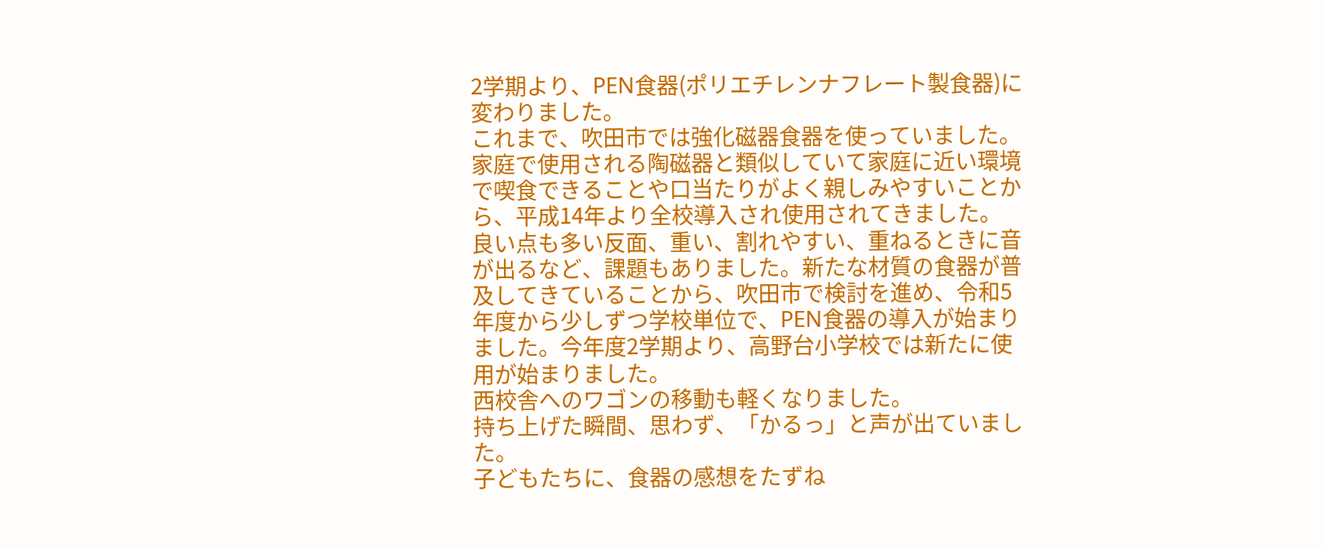2学期より、PEN食器(ポリエチレンナフレート製食器)に変わりました。
これまで、吹田市では強化磁器食器を使っていました。家庭で使用される陶磁器と類似していて家庭に近い環境で喫食できることや口当たりがよく親しみやすいことから、平成14年より全校導入され使用されてきました。
良い点も多い反面、重い、割れやすい、重ねるときに音が出るなど、課題もありました。新たな材質の食器が普及してきていることから、吹田市で検討を進め、令和5年度から少しずつ学校単位で、PEN食器の導入が始まりました。今年度2学期より、高野台小学校では新たに使用が始まりました。
西校舎へのワゴンの移動も軽くなりました。
持ち上げた瞬間、思わず、「かるっ」と声が出ていました。
子どもたちに、食器の感想をたずね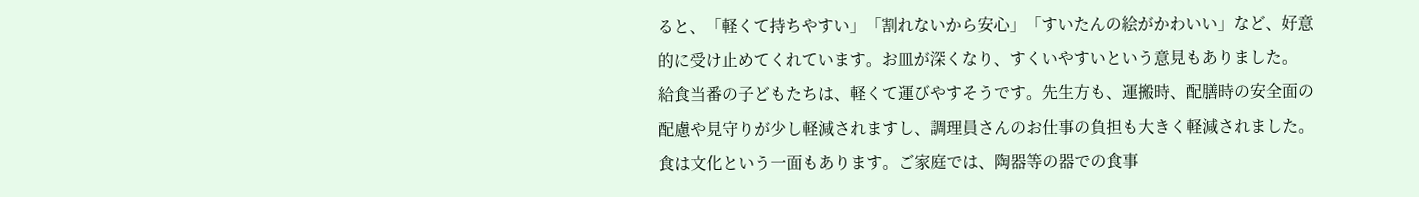ると、「軽くて持ちやすい」「割れないから安心」「すいたんの絵がかわいい」など、好意的に受け止めてくれています。お皿が深くなり、すくいやすいという意見もありました。
給食当番の子どもたちは、軽くて運びやすそうです。先生方も、運搬時、配膳時の安全面の配慮や見守りが少し軽減されますし、調理員さんのお仕事の負担も大きく軽減されました。
食は文化という一面もあります。ご家庭では、陶器等の器での食事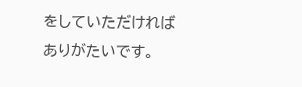をしていただければありがたいです。